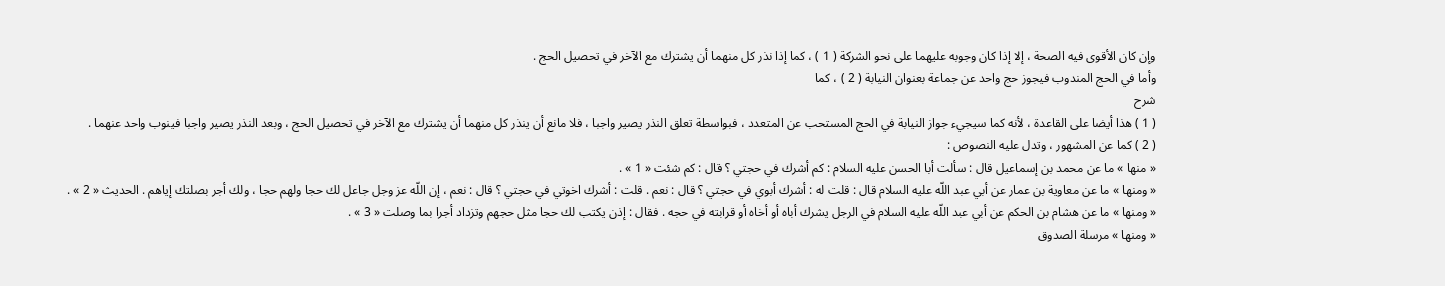وإن كان الأقوى فيه الصحة ، إلا إذا كان وجوبه عليهما على نحو الشركة ( 1 ) ، كما إذا نذر كل منهما أن يشترك مع الآخر في تحصيل الحج .
وأما في الحج المندوب فيجوز حج واحد عن جماعة بعنوان النيابة ( 2 ) ، كما
شرح
( 1 ) هذا أيضا على القاعدة ، لأنه كما سيجيء جواز النيابة في الحج المستحب عن المتعدد ، فبواسطة تعلق النذر يصير واجبا ، فلا مانع أن ينذر كل منهما أن يشترك مع الآخر في تحصيل الحج ، وبعد النذر يصير واجبا فينوب واحد عنهما .
( 2 ) كما عن المشهور ، وتدل عليه النصوص :
« منها » ما عن محمد بن إسماعيل قال : سألت أبا الحسن عليه السلام : كم أشرك في حجتي ؟ قال : كم شئت « 1 » .
« ومنها » ما عن معاوية بن عمار عن أبي عبد اللّه عليه السلام قال : قلت له : أشرك أبوي في حجتي ؟ قال : نعم . قلت : أشرك اخوتي في حجتي ؟ قال : نعم ، إن اللّه عز وجل جاعل لك حجا ولهم حجا ، ولك أجر بصلتك إياهم . الحديث « 2 » .
« ومنها » ما عن هشام بن الحكم عن أبي عبد اللّه عليه السلام في الرجل يشرك أباه أو أخاه أو قرابته في حجه . فقال : إذن يكتب لك حجا مثل حجهم وتزداد أجرا بما وصلت « 3 » .
« ومنها » مرسلة الصدوق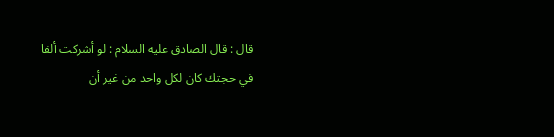قال : قال الصادق عليه السلام : لو أشركت ألفا في حجتك كان لكل واحد من غير أن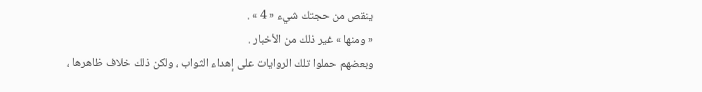ينقص من حجتك شيء « 4 » .
« ومنها » غير ذلك من الأخبار .
وبعضهم حملوا تلك الروايات على إهداء الثواب ، ولكن ذلك خلاف ظاهرها ،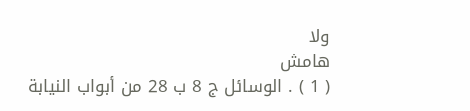ولا
هامش
( 1 ) . الوسائل ج 8 ب 28 من أبواب النيابة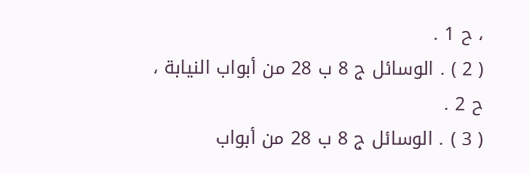، ح 1 .
( 2 ) . الوسائل ج 8 ب 28 من أبواب النيابة ، ح 2 .
( 3 ) . الوسائل ج 8 ب 28 من أبواب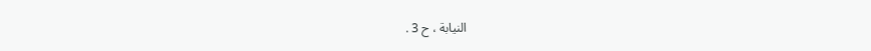النيابة ، ح 3 .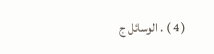( 4 ) . الوسائل ج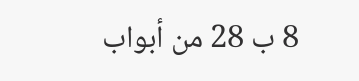8 ب 28 من أبواب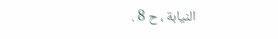النيابة ، ح 8 .